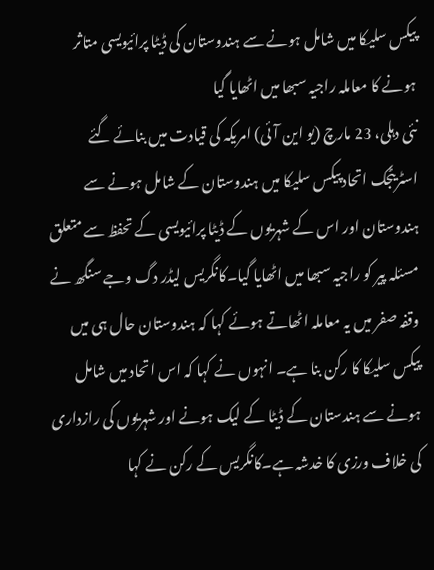پیکس سلیکا میں شامل ہونے سے ہندوستان کی ڈیٹا پرائیویسی متاثر ہونے کا معاملہ راجیہ سبھا میں اٹھایا گیا
نئی دہلی، 23 مارچ (یو این آئی) امریکہ کی قیادت میں بنائے گئے اسٹریٹجک اتحاد پیکس سلیکا میں ہندوستان کے شامل ہونے سے ہندوستان اور اس کے شہریوں کے ڈیٹا پرائیویسی کے تحفظ سے متعلق مسئلہ پیر کو راجیہ سبھا میں اٹھایا گیا۔کانگریس لیڈر دگ وجے سنگھ نے وقفہ صفر میں یہ معاملہ اٹھاتے ہوئے کہا کہ ہندوستان حال ہی میں پیکس سلیکا کا رکن بنا ہے۔ انہوں نے کہا کہ اس اتحاد میں شامل ہونے سے ہندستان کے ڈیٹا کے لیک ہونے اور شہریوں کی رازداری کی خلاف ورزی کا خدشہ ہے۔کانگریس کے رکن نے کہا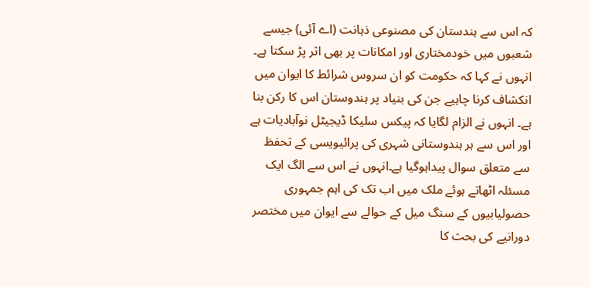کہ اس سے ہندستان کی مصنوعی ذہانت (اے آئی) جیسے شعبوں میں خودمختاری اور امکانات پر بھی اثر پڑ سکتا ہے۔ انہوں نے کہا کہ حکومت کو ان سروس شرائط کا ایوان میں انکشاف کرنا چاہیے جن کی بنیاد پر ہندوستان اس کا رکن بنا ہے۔ انہوں نے الزام لگایا کہ پیکس سلیکا ڈیجیٹل نوآبادیات ہے اور اس سے ہر ہندوستانی شہری کی پرائیویسی کے تحفظ سے متعلق سوال پیداہوگیا ہے۔انہوں نے اس سے الگ ایک مسئلہ اٹھاتے ہوئے ملک میں اب تک کی اہم جمہوری حصولیابیوں کے سنگ میل کے حوالے سے ایوان میں مختصر دورانیے کی بحث کا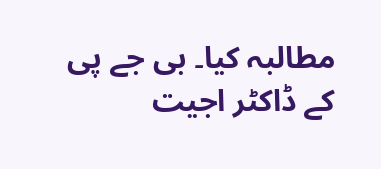مطالبہ کیا۔ بی جے پی کے ڈاکٹر اجیت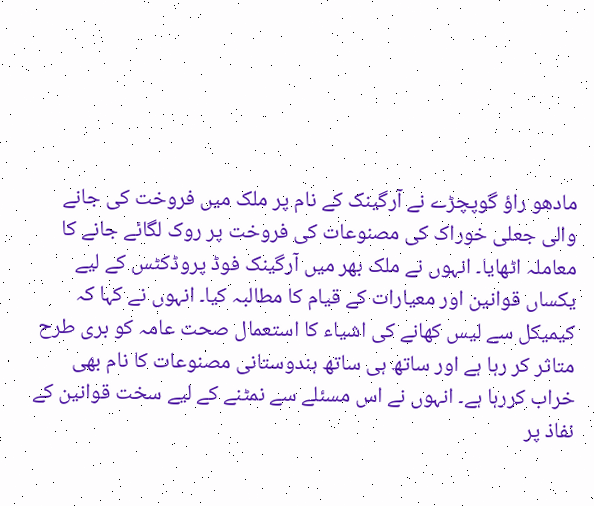مادھو راؤ گوپچڑے نے آرگینک کے نام پر ملک میں فروخت کی جانے والی جعلی خوراک کی مصنوعات کی فروخت پر روک لگائے جانے کا معاملہ اٹھایا۔ انہوں نے ملک بھر میں آرگینک فوڈ پروڈکٹس کے لیے یکساں قوانین اور معیارات کے قیام کا مطالبہ کیا۔ انہوں نے کہا کہ کیمیکل سے لیس کھانے کی اشیاء کا استعمال صحت عامہ کو بری طرح متاثر کر رہا ہے اور ساتھ ہی ساتھ ہندوستانی مصنوعات کا نام بھی خراب کررہا ہے۔ انہوں نے اس مسئلے سے نمٹنے کے لیے سخت قوانین کے نفاذ پر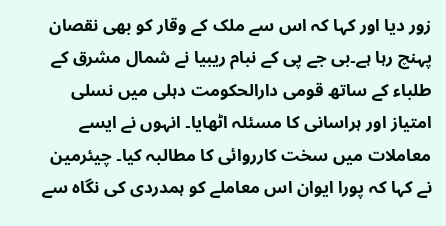زور دیا اور کہا کہ اس سے ملک کے وقار کو بھی نقصان پہنچ رہا ہے۔بی جے پی کے نبام ریبیا نے شمال مشرق کے طلباء کے ساتھ قومی دارالحکومت دہلی میں نسلی امتیاز اور ہراسانی کا مسئلہ اٹھایا۔ انہوں نے ایسے معاملات میں سخت کارروائی کا مطالبہ کیا۔ چیئرمین نے کہا کہ پورا ایوان اس معاملے کو ہمدردی کی نگاہ سے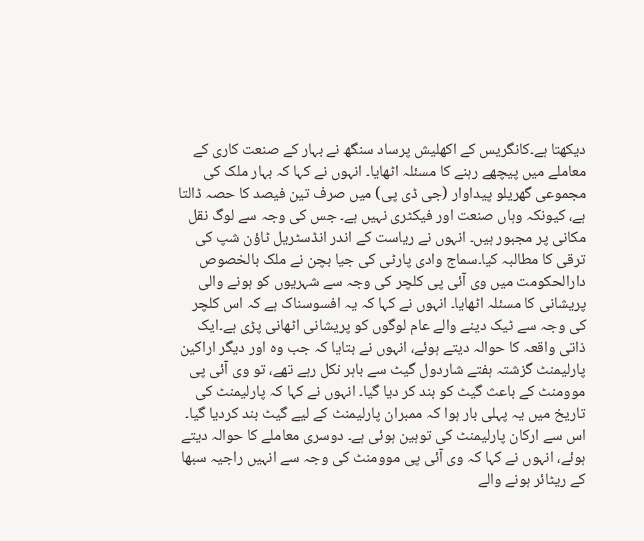دیکھتا ہے۔کانگریس کے اکھلیش پرساد سنگھ نے بہار کے صنعت کاری کے معاملے میں پیچھے رہنے کا مسئلہ اٹھایا۔ انہوں نے کہا کہ بہار ملک کی مجموعی گھریلو پیداوار (جی ڈی پی) میں صرف تین فیصد کا حصہ ڈالتا ہے، کیونکہ وہاں صنعت اور فیکٹری نہیں ہے۔ جس کی وجہ سے لوگ نقل مکانی پر مجبور ہیں۔ انہوں نے ریاست کے اندر انڈسٹریل ٹاؤن شپ کی ترقی کا مطالبہ کیا۔سماج وادی پارٹی کی جیا بچن نے ملک بالخصوص دارالحکومت میں وی آئی پی کلچر کی وجہ سے شہریوں کو ہونے والی پریشانی کا مسئلہ اٹھایا۔ انہوں نے کہا کہ یہ افسوسناک ہے کہ اس کلچر کی وجہ سے ٹیک دینے والے عام لوگوں کو پریشانی اٹھانی پڑی ہے۔ایک ذاتی واقعہ کا حوالہ دیتے ہوئے، انہوں نے بتایا کہ جب وہ اور دیگر اراکین پارلیمنٹ گزشتہ ہفتے شاردول گیٹ سے باہر نکل رہے تھے، تو وی آئی پی موومنٹ کے باعث گیٹ کو بند کر دیا گیا۔ انہوں نے کہا کہ پارلیمنٹ کی تاریخ میں یہ پہلی بار ہوا کہ ممبران پارلیمنٹ کے لیے گیٹ بند کردیا گیا۔ اس سے ارکان پارلیمنٹ کی توہین ہوئی ہے۔ دوسری معاملے کا حوالہ دیتے ہوئے، انہوں نے کہا کہ وی آئی پی موومنٹ کی وجہ سے انہیں راجیہ سبھا کے ریٹائر ہونے والے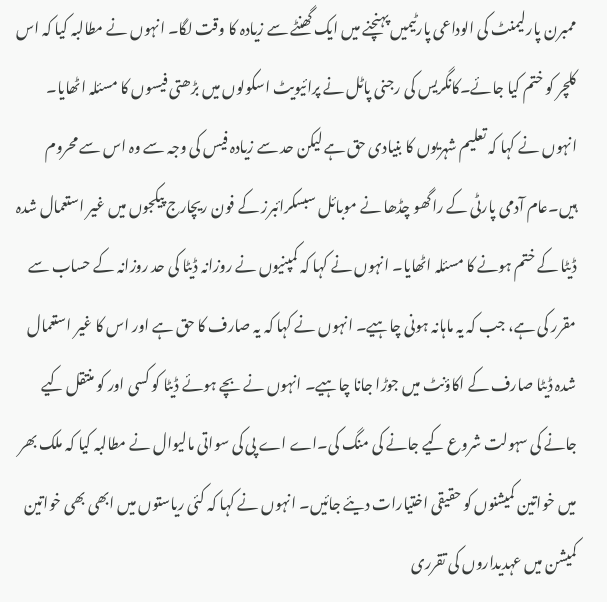ممبرن پارلیمنٹ کی الوداعی پارٹیمیں پہنچنے میں ایک گھنٹے سے زیادہ کا وقت لگا۔ انہوں نے مطالبہ کیا کہ اس کلچر کو ختم کیا جائے۔کانگریس کی رجنی پاٹل نے پرائیویٹ اسکولوں میں بڑھتی فیسوں کا مسئلہ اٹھایا۔ انہوں نے کہا کہ تعلیم شہریوں کا بنیادی حق ہے لیکن حد سے زیادہ فیس کی وجہ سے وہ اس سے محروم ہیں۔عام آدمی پارٹی کے راگھو چڈھا نے موبائل سبسکرائبرز کے فون ریچارج پیکجوں میں غیر استعمال شدہ ڈیٹا کے ختم ہونے کا مسئلہ اٹھایا۔ انہوں نے کہا کہ کمپنیوں نے روزانہ ڈیٹا کی حد روزانہ کے حساب سے مقرر کی ہے، جب کہ یہ ماہانہ ہونی چاہیے۔ انہوں نے کہا کہ یہ صارف کا حق ہے اور اس کا غیر استعمال شدہ ڈیٹا صارف کے اکاؤنٹ میں جوڑا جانا چاہیے۔ انہوں نے بچے ہوئے ڈیٹا کو کسی اور کو منتقل کیے جانے کی سہولت شروع کیے جانے کی منگ کی۔اے اے پی کی سواتی مالیوال نے مطالبہ کیا کہ ملک بھر میں خواتین کمیشنوں کو حقیقی اختیارات دیئے جائیں۔ انہوں نے کہا کہ کئی ریاستوں میں ابھی بھی خواتین کمیشن میں عہدیداروں کی تقرری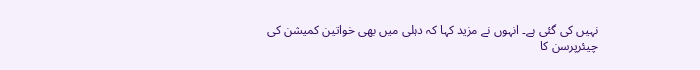نہیں کی گئی ہے۔ انہوں نے مزید کہا کہ دہلی میں بھی خواتین کمیشن کی چیئرپرسن کا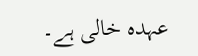عہدہ خالی ہے۔